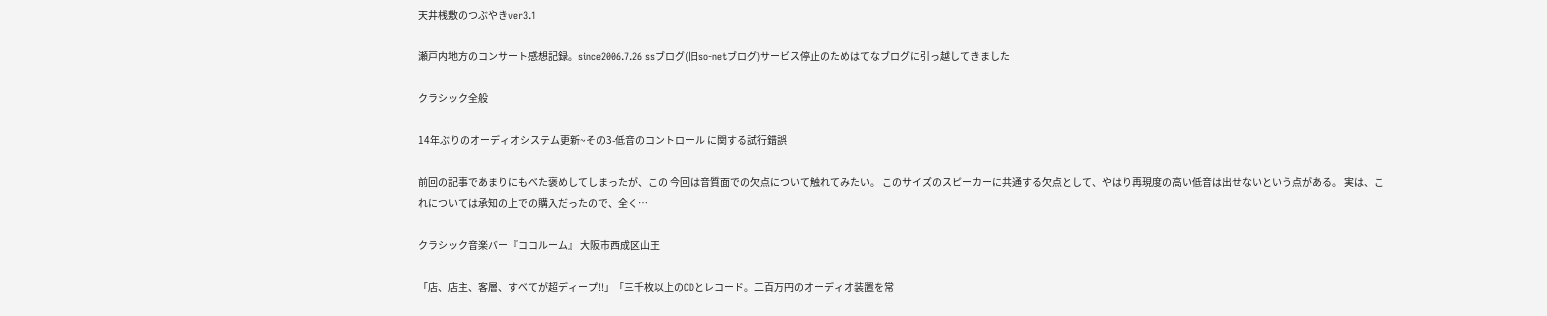天井桟敷のつぶやきver3.1

瀬戸内地方のコンサート感想記録。since2006.7.26 ssブログ(旧so-netブログ)サービス停止のためはてなブログに引っ越してきました

クラシック全般

14年ぶりのオーディオシステム更新~その3-低音のコントロール に関する試行錯誤

前回の記事であまりにもべた褒めしてしまったが、この 今回は音質面での欠点について触れてみたい。 このサイズのスピーカーに共通する欠点として、やはり再現度の高い低音は出せないという点がある。 実は、これについては承知の上での購入だったので、全く…

クラシック音楽バー『ココルーム』 大阪市西成区山王

「店、店主、客層、すべてが超ディープ!!」「三千枚以上のCDとレコード。二百万円のオーディオ装置を常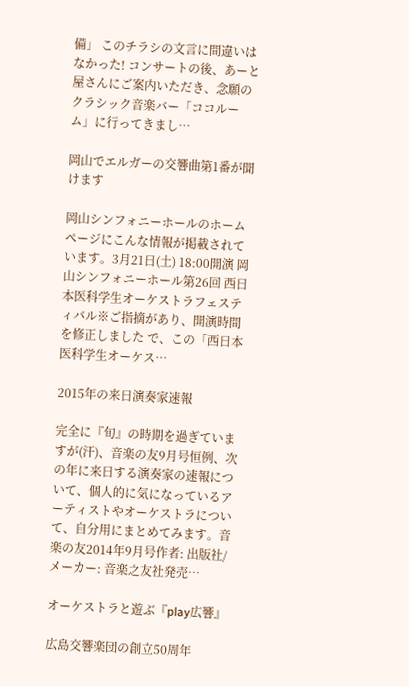備」 このチラシの文言に間違いはなかった! コンサートの後、あーと屋さんにご案内いただき、念願のクラシック音楽バー「ココルーム」に行ってきまし…

岡山でエルガーの交響曲第1番が聞けます

岡山シンフォニーホールのホームページにこんな情報が掲載されています。3月21日(土) 18:00開演 岡山シンフォニーホール第26回 西日本医科学生オーケストラフェスティバル※ご指摘があり、開演時間を修正しました で、この「西日本医科学生オーケス…

2015年の来日演奏家速報

完全に『旬』の時期を過ぎていますが(汗)、音楽の友9月号恒例、次の年に来日する演奏家の速報について、個人的に気になっているアーティストやオーケストラについて、自分用にまとめてみます。音楽の友2014年9月号作者: 出版社/メーカー: 音楽之友社発売…

オーケストラと遊ぶ『play広響』

広島交響楽団の創立50周年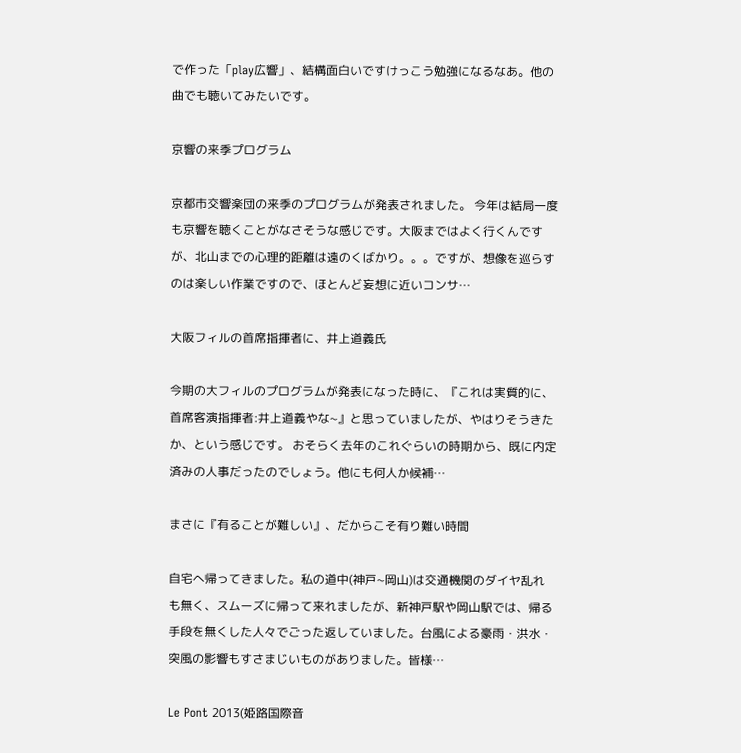で作った「play広響」、結構面白いですけっこう勉強になるなあ。他の曲でも聴いてみたいです。

京響の来季プログラム

京都市交響楽団の来季のプログラムが発表されました。 今年は結局一度も京響を聴くことがなさそうな感じです。大阪まではよく行くんですが、北山までの心理的距離は遠のくばかり。。。ですが、想像を巡らすのは楽しい作業ですので、ほとんど妄想に近いコンサ…

大阪フィルの首席指揮者に、井上道義氏

今期の大フィルのプログラムが発表になった時に、『これは実質的に、首席客演指揮者:井上道義やな~』と思っていましたが、やはりそうきたか、という感じです。 おそらく去年のこれぐらいの時期から、既に内定済みの人事だったのでしょう。他にも何人か候補…

まさに『有ることが難しい』、だからこそ有り難い時間

自宅へ帰ってきました。私の道中(神戸~岡山)は交通機関のダイヤ乱れも無く、スムーズに帰って来れましたが、新神戸駅や岡山駅では、帰る手段を無くした人々でごった返していました。台風による豪雨・洪水・突風の影響もすさまじいものがありました。皆様…

Le Pont 2013(姫路国際音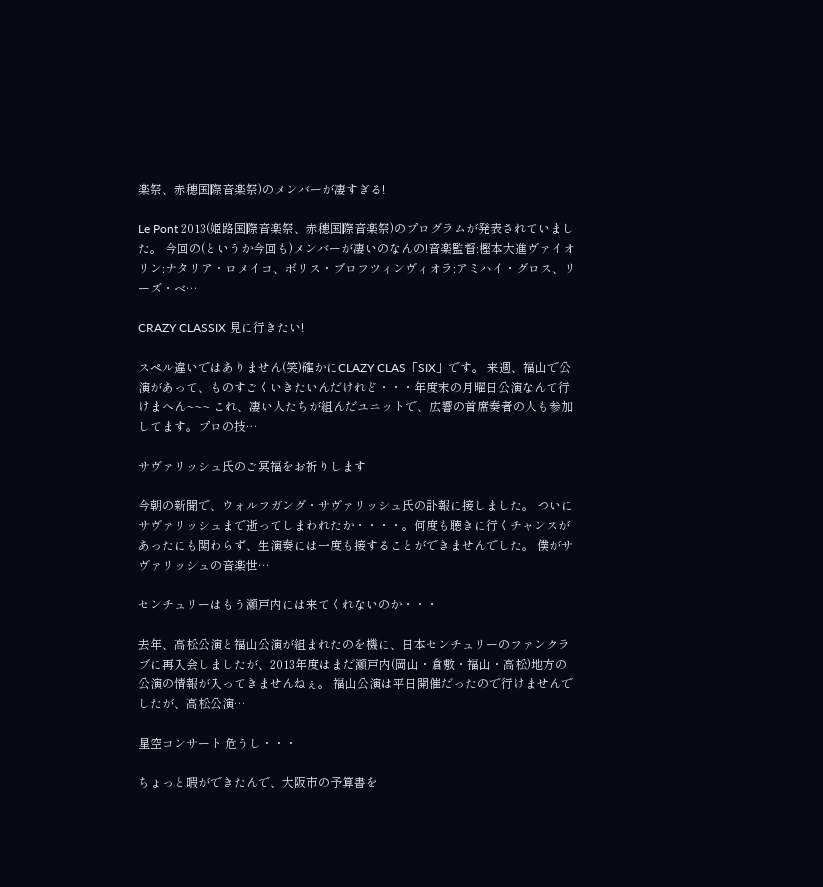楽祭、赤穂国際音楽祭)のメンバーが凄すぎる!

Le Pont 2013(姫路国際音楽祭、赤穂国際音楽祭)のプログラムが発表されていました。 今回の(というか今回も)メンバーが凄いのなんの!音楽監督:樫本大進ヴァイオリン:ナタリア・ロメイコ、ボリス・ブロフツィンヴィオラ:アミハイ・グロス、リーズ・ベ…

CRAZY CLASSIX 見に行きたい!

スペル違いではありません(笑)確かにCLAZY CLAS「SIX」です。 来週、福山で公演があって、ものすごくいきたいんだけれど・・・年度末の月曜日公演なんて行けまへん~~~ これ、凄い人たちが組んだユニットで、広響の首席奏者の人も参加してます。プロの技…

サヴァリッシュ氏のご冥福をお祈りします

今朝の新聞で、ウォルフガング・サヴァリッシュ氏の訃報に接しました。 ついにサヴァリッシュまで逝ってしまわれたか・・・・。何度も聴きに行くチャンスがあったにも関わらず、生演奏には一度も接することができませんでした。 僕がサヴァリッシュの音楽世…

センチュリーはもう瀬戸内には来てくれないのか・・・

去年、高松公演と福山公演が組まれたのを機に、日本センチュリーのファンクラブに再入会しましたが、2013年度はまだ瀬戸内(岡山・倉敷・福山・高松)地方の公演の情報が入ってきませんねぇ。 福山公演は平日開催だったので行けませんでしたが、高松公演…

星空コンサート 危うし・・・

ちょっと暇ができたんで、大阪市の予算書を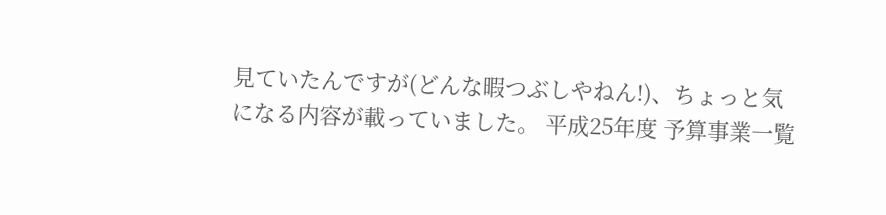見ていたんですが(どんな暇つぶしやねん!)、ちょっと気になる内容が載っていました。 平成25年度 予算事業一覧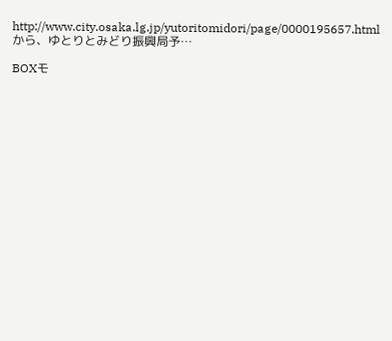http://www.city.osaka.lg.jp/yutoritomidori/page/0000195657.htmlから、ゆとりとみどり振興局予…

BOXモ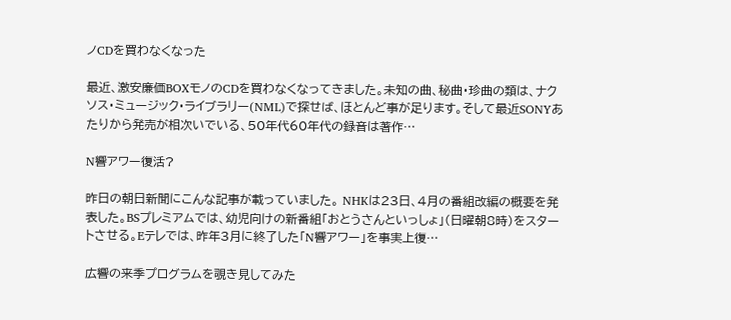ノCDを買わなくなった

最近、激安廉価BOXモノのCDを買わなくなってきました。未知の曲、秘曲・珍曲の類は、ナクソス・ミュージック・ライブラリー(NML)で探せば、ほとんど事が足ります。そして最近SONYあたりから発売が相次いでいる、50年代60年代の録音は著作…

N響アワー復活?

昨日の朝日新聞にこんな記事が載っていました。 NHKは23日、4月の番組改編の概要を発表した。BSプレミアムでは、幼児向けの新番組「おとうさんといっしょ」(日曜朝8時)をスタートさせる。Eテレでは、昨年3月に終了した「N響アワー」を事実上復…

広響の来季プログラムを覗き見してみた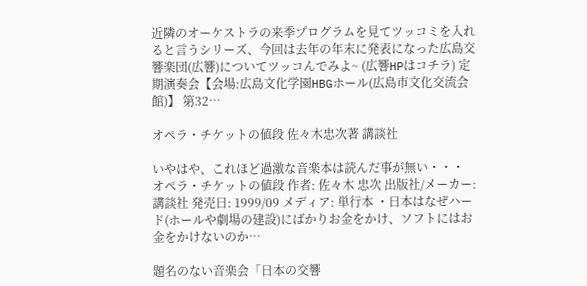近隣のオーケストラの来季プログラムを見てツッコミを入れると言うシリーズ、今回は去年の年末に発表になった広島交響楽団(広響)についてツッコんでみよ~ (広響HPはコチラ) 定期演奏会【会場:広島文化学園HBGホール(広島市文化交流会館)】 第32…

オペラ・チケットの値段 佐々木忠次著 講談社

いやはや、これほど過激な音楽本は読んだ事が無い・・・ オペラ・チケットの値段 作者: 佐々木 忠次 出版社/メーカー: 講談社 発売日: 1999/09 メディア: 単行本 ・日本はなぜハード(ホールや劇場の建設)にばかりお金をかけ、ソフトにはお金をかけないのか…

題名のない音楽会「日本の交響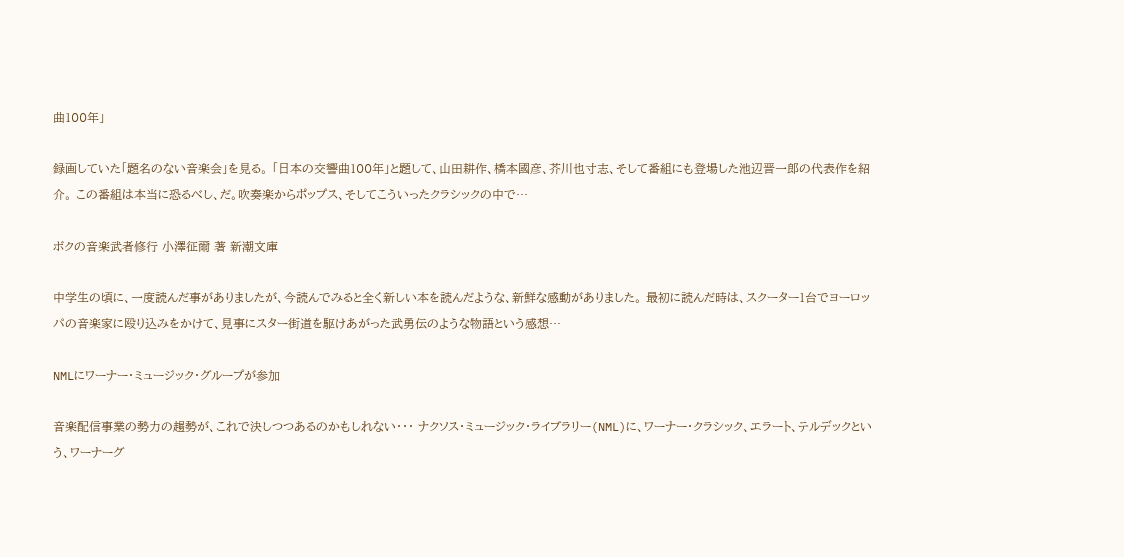曲100年」

録画していた「題名のない音楽会」を見る。 「日本の交響曲100年」と題して、山田耕作、橋本國彦、芥川也寸志、そして番組にも登場した池辺晋一郎の代表作を紹介。 この番組は本当に恐るべし、だ。吹奏楽からポップス、そしてこういったクラシックの中で…

ボクの音楽武者修行 小澤征爾 著 新潮文庫

中学生の頃に、一度読んだ事がありましたが、今読んでみると全く新しい本を読んだような、新鮮な感動がありました。 最初に読んだ時は、スクーター1台でヨーロッパの音楽家に殴り込みをかけて、見事にスター街道を駆けあがった武勇伝のような物語という感想…

NMLにワーナー・ミュージック・グループが参加

音楽配信事業の勢力の趨勢が、これで決しつつあるのかもしれない・・・ ナクソス・ミュージック・ライブラリー(NML)に、ワーナー・クラシック、エラート、テルデックという、ワーナーグ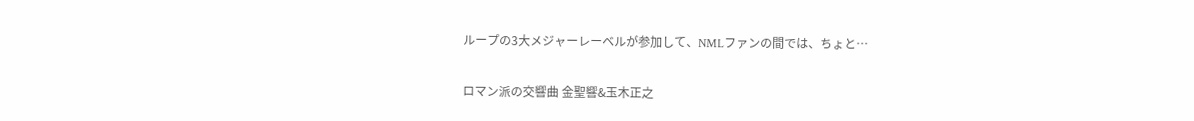ループの3大メジャーレーベルが参加して、NMLファンの間では、ちょと…

ロマン派の交響曲 金聖響&玉木正之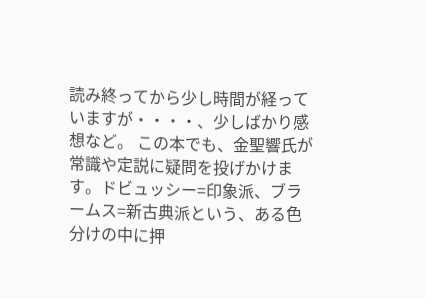読み終ってから少し時間が経っていますが・・・・、少しばかり感想など。 この本でも、金聖響氏が常識や定説に疑問を投げかけます。ドビュッシー=印象派、ブラームス=新古典派という、ある色分けの中に押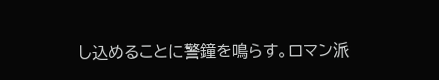し込めることに警鐘を鳴らす。ロマン派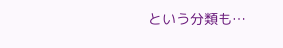という分類も…